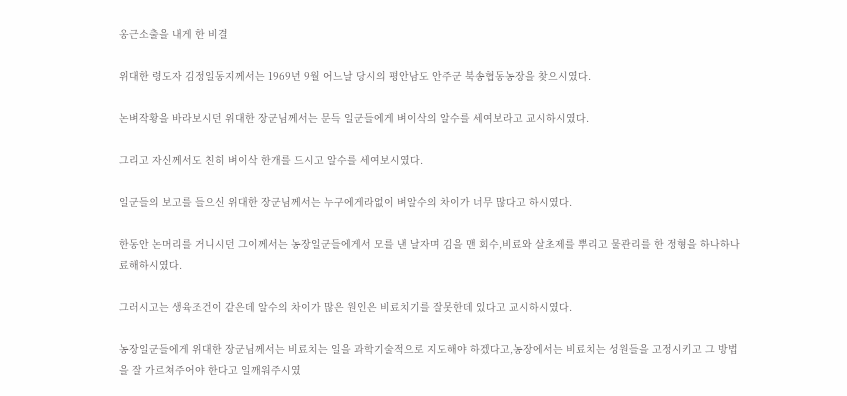옹근소출을 내게 한 비결

위대한 령도자 김정일동지께서는 1969년 9월 어느날 당시의 평안남도 안주군 북송협동농장을 찾으시였다.

논벼작황을 바라보시던 위대한 장군님께서는 문득 일군들에게 벼이삭의 알수를 세여보라고 교시하시였다.

그리고 자신께서도 친히 벼이삭 한개를 드시고 알수를 세여보시였다.

일군들의 보고를 들으신 위대한 장군님께서는 누구에게라없이 벼알수의 차이가 너무 많다고 하시였다.

한동안 논머리를 거니시던 그이께서는 농장일군들에게서 모를 낸 날자며 김을 맨 회수,비료와 살초제를 뿌리고 물관리를 한 정형을 하나하나 료해하시였다.

그러시고는 생육조건이 같은데 알수의 차이가 많은 원인은 비료치기를 잘못한데 있다고 교시하시였다.

농장일군들에게 위대한 장군님께서는 비료치는 일을 과학기술적으로 지도해야 하겠다고,농장에서는 비료치는 성원들을 고정시키고 그 방법을 잘 가르쳐주어야 한다고 일깨워주시였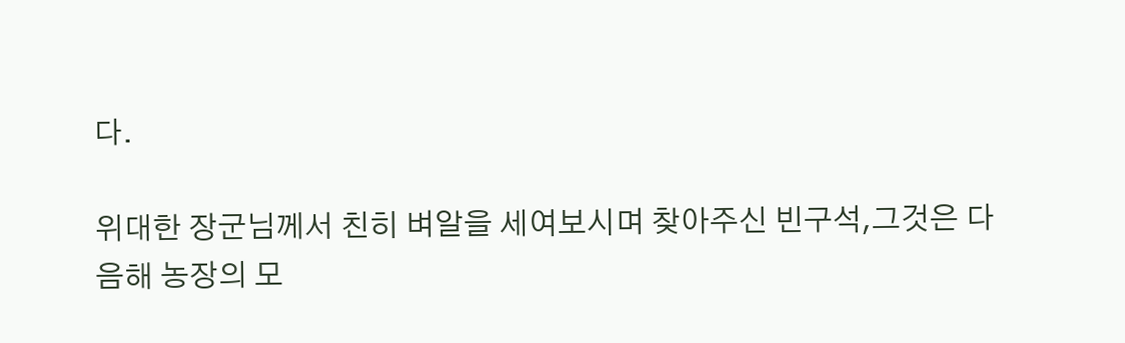다.

위대한 장군님께서 친히 벼알을 세여보시며 찾아주신 빈구석,그것은 다음해 농장의 모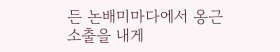든 논배미마다에서 옹근소출을 내게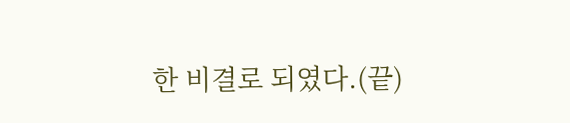한 비결로 되였다.(끝)